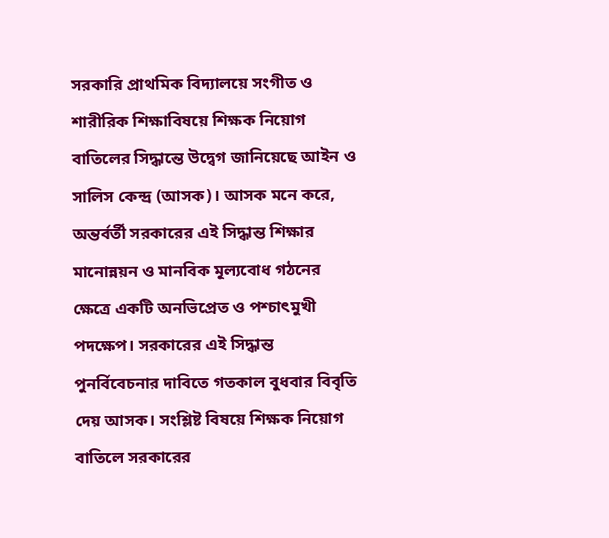সরকারি প্রাথমিক বিদ্যালয়ে সংগীত ও শারীরিক শিক্ষাবিষয়ে শিক্ষক নিয়োগ বাতিলের সিদ্ধান্তে উদ্বেগ জানিয়েছে আইন ও সালিস কেন্দ্র (আসক)। আসক মনে করে, অন্তর্বর্তী সরকারের এই সিদ্ধান্ত শিক্ষার মানোন্নয়ন ও মানবিক মূল্যবোধ গঠনের ক্ষেত্রে একটি অনভিপ্রেত ও পশ্চাৎমুখী পদক্ষেপ। সরকারের এই সিদ্ধান্ত পুনর্বিবেচনার দাবিতে গতকাল বুধবার বিবৃতি দেয় আসক। সংশ্লিষ্ট বিষয়ে শিক্ষক নিয়োগ বাতিলে সরকারের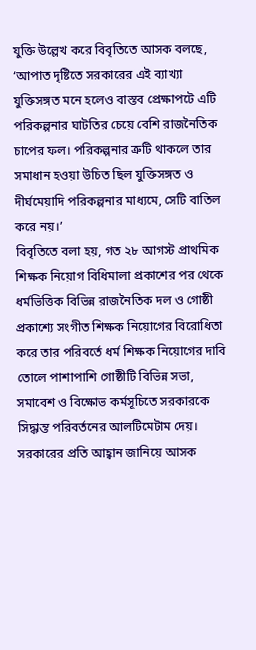যুক্তি উল্লেখ করে বিবৃতিতে আসক বলছে, ‘আপাত দৃষ্টিতে সরকারের এই ব্যাখ্যা যুক্তিসঙ্গত মনে হলেও বাস্তব প্রেক্ষাপটে এটি পরিকল্পনার ঘাটতির চেয়ে বেশি রাজনৈতিক চাপের ফল। পরিকল্পনার ত্রুটি থাকলে তার সমাধান হওয়া উচিত ছিল যুক্তিসঙ্গত ও দীর্ঘমেয়াদি পরিকল্পনার মাধ্যমে, সেটি বাতিল করে নয়।’
বিবৃতিতে বলা হয়, গত ২৮ আগস্ট প্রাথমিক শিক্ষক নিয়োগ বিধিমালা প্রকাশের পর থেকে ধর্মভিত্তিক বিভিন্ন রাজনৈতিক দল ও গোষ্ঠী প্রকাশ্যে সংগীত শিক্ষক নিয়োগের বিরোধিতা করে তার পরিবর্তে ধর্ম শিক্ষক নিয়োগের দাবি তোলে পাশাপাশি গোষ্ঠীটি বিভিন্ন সভা, সমাবেশ ও বিক্ষোভ কর্মসূচিতে সরকারকে সিদ্ধান্ত পরিবর্তনের আলটিমেটাম দেয়। সরকারের প্রতি আহ্বান জানিয়ে আসক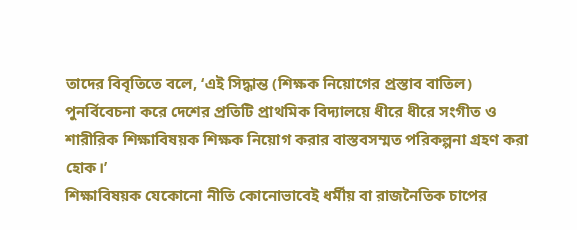তাদের বিবৃতিতে বলে, ‘এই সিদ্ধান্ত (শিক্ষক নিয়োগের প্রস্তাব বাতিল) পুনর্বিবেচনা করে দেশের প্রতিটি প্রাথমিক বিদ্যালয়ে ধীরে ধীরে সংগীত ও শারীরিক শিক্ষাবিষয়ক শিক্ষক নিয়োগ করার বাস্তবসম্মত পরিকল্পনা গ্রহণ করা হোক।’
শিক্ষাবিষয়ক যেকোনো নীতি কোনোভাবেই ধর্মীয় বা রাজনৈতিক চাপের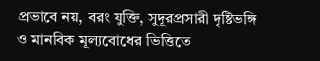প্রভাবে নয়, বরং যুক্তি, সুদূরপ্রসারী দৃষ্টিভঙ্গি ও মানবিক মূল্যবোধের ভিত্তিতে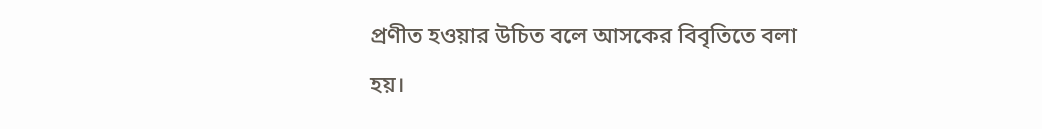প্রণীত হওয়ার উচিত বলে আসকের বিবৃতিতে বলা হয়।